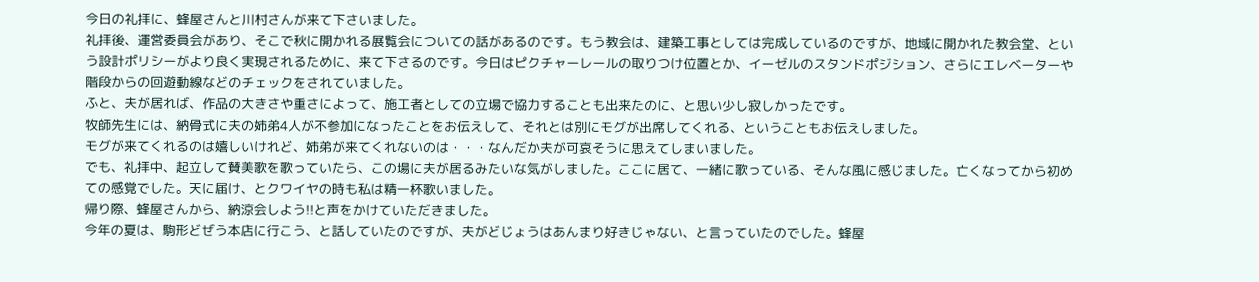今日の礼拝に、蜂屋さんと川村さんが来て下さいました。
礼拝後、運営委員会があり、そこで秋に開かれる展覧会についての話があるのです。もう教会は、建築工事としては完成しているのですが、地域に開かれた教会堂、という設計ポリシーがより良く実現されるために、来て下さるのです。今日はピクチャーレールの取りつけ位置とか、イーゼルのスタンドポジション、さらにエレベーターや階段からの回遊動線などのチェックをされていました。
ふと、夫が居れば、作品の大きさや重さによって、施工者としての立場で協力することも出来たのに、と思い少し寂しかったです。
牧師先生には、納骨式に夫の姉弟4人が不参加になったことをお伝えして、それとは別にモグが出席してくれる、ということもお伝えしました。
モグが来てくれるのは嬉しいけれど、姉弟が来てくれないのは・・・なんだか夫が可哀そうに思えてしまいました。
でも、礼拝中、起立して賛美歌を歌っていたら、この場に夫が居るみたいな気がしました。ここに居て、一緒に歌っている、そんな風に感じました。亡くなってから初めての感覚でした。天に届け、とクワイヤの時も私は精一杯歌いました。
帰り際、蜂屋さんから、納涼会しよう!!と声をかけていただきました。
今年の夏は、駒形どぜう本店に行こう、と話していたのですが、夫がどじょうはあんまり好きじゃない、と言っていたのでした。蜂屋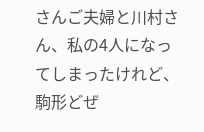さんご夫婦と川村さん、私の4人になってしまったけれど、駒形どぜ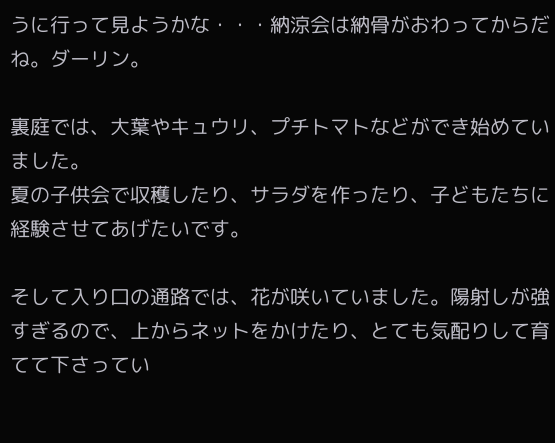うに行って見ようかな・・・納涼会は納骨がおわってからだね。ダーリン。

裏庭では、大葉やキュウリ、プチトマトなどができ始めていました。
夏の子供会で収穫したり、サラダを作ったり、子どもたちに経験させてあげたいです。

そして入り口の通路では、花が咲いていました。陽射しが強すぎるので、上からネットをかけたり、とても気配りして育てて下さってい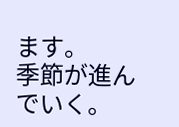ます。
季節が進んでいく。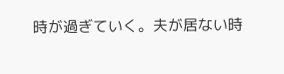時が過ぎていく。夫が居ない時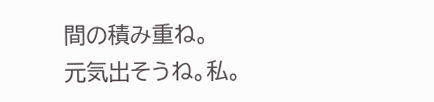間の積み重ね。
元気出そうね。私。